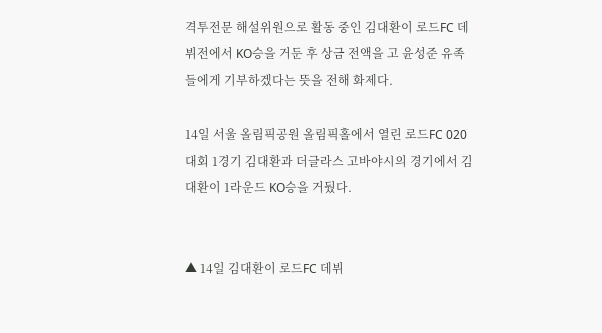격투전문 해설위원으로 활동 중인 김대환이 로드FC 데뷔전에서 KO승을 거둔 후 상금 전액을 고 윤성준 유족들에게 기부하겠다는 뜻을 전해 화제다.

14일 서울 올림픽공원 올림픽홀에서 열린 로드FC 020 대회 1경기 김대환과 더글라스 고바야시의 경기에서 김대환이 1라운드 KO승을 거뒀다.


▲ 14일 김대환이 로드FC 데뷔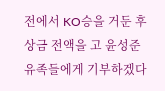전에서 KO승을 거둔 후 상금 전액을 고 윤성준 유족들에게 기부하겠다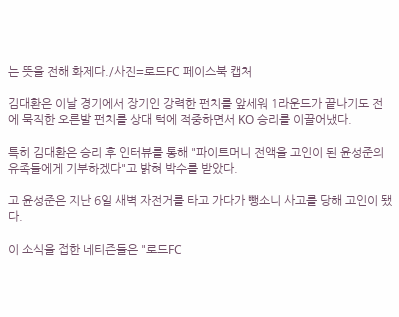는 뜻을 전해 화제다./사진=로드FC 페이스북 캡처

김대환은 이날 경기에서 장기인 강력한 펀치를 앞세워 1라운드가 끝나기도 전에 묵직한 오른발 펀치를 상대 턱에 적중하면서 KO 승리를 이끌어냈다.

특히 김대환은 승리 후 인터뷰를 통해 "파이트머니 전액을 고인이 된 윤성준의 유족들에게 기부하겠다"고 밝혀 박수를 받았다.

고 윤성준은 지난 6일 새벽 자전거를 타고 가다가 뺑소니 사고를 당해 고인이 됐다.

이 소식을 접한 네티즌들은 "로드FC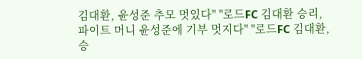김대환, 윤성준 추모 멋있다" "로드FC 김대환 승리, 파이트 머니 윤성준에 기부 멋지다" "로드FC 김대환, 승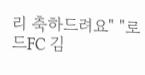리 축하드려요" "로드FC 김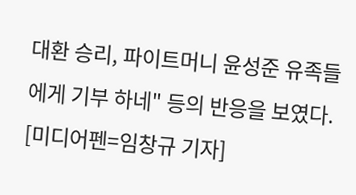대환 승리, 파이트머니 윤성준 유족들에게 기부 하네" 등의 반응을 보였다. [미디어펜=임창규 기자]